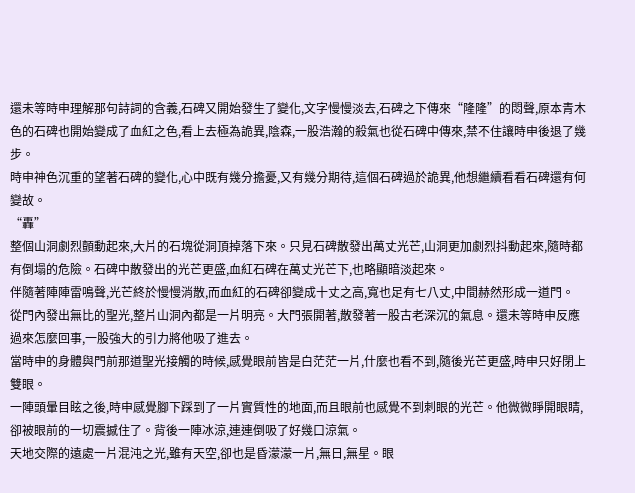還未等時申理解那句詩詞的含義,石碑又開始發生了變化,文字慢慢淡去,石碑之下傳來“隆隆”的悶聲,原本青木色的石碑也開始變成了血紅之色,看上去極為詭異,陰森,一股浩瀚的殺氣也從石碑中傳來,禁不住讓時申後退了幾步。
時申神色沉重的望著石碑的變化,心中既有幾分擔憂,又有幾分期待,這個石碑過於詭異,他想繼續看看石碑還有何變故。
“轟”
整個山洞劇烈顫動起來,大片的石塊從洞頂掉落下來。只見石碑散發出萬丈光芒,山洞更加劇烈抖動起來,隨時都有倒塌的危險。石碑中散發出的光芒更盛,血紅石碑在萬丈光芒下,也略顯暗淡起來。
伴隨著陣陣雷鳴聲,光芒終於慢慢消散,而血紅的石碑卻變成十丈之高,寬也足有七八丈,中間赫然形成一道門。
從門內發出無比的聖光,整片山洞內都是一片明亮。大門張開著,散發著一股古老深沉的氣息。還未等時申反應過來怎麼回事,一股強大的引力將他吸了進去。
當時申的身體與門前那道聖光接觸的時候,感覺眼前皆是白茫茫一片,什麼也看不到,隨後光芒更盛,時申只好閉上雙眼。
一陣頭暈目眩之後,時申感覺腳下踩到了一片實質性的地面,而且眼前也感覺不到刺眼的光芒。他微微睜開眼睛,卻被眼前的一切震撼住了。背後一陣冰涼,連連倒吸了好幾口涼氣。
天地交際的遠處一片混沌之光,雖有天空,卻也是昏濛濛一片,無日,無星。眼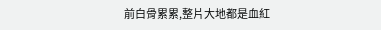前白骨累累,整片大地都是血紅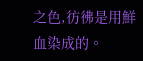之色,彷彿是用鮮血染成的。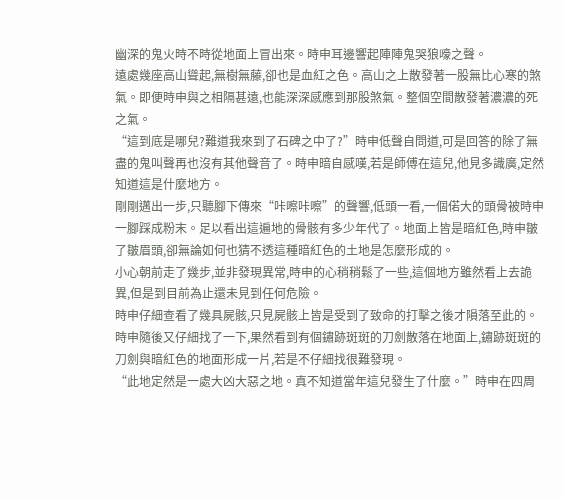幽深的鬼火時不時從地面上冒出來。時申耳邊響起陣陣鬼哭狼嚎之聲。
遠處幾座高山聳起,無樹無藤,卻也是血紅之色。高山之上散發著一股無比心寒的煞氣。即便時申與之相隔甚遠,也能深深感應到那股煞氣。整個空間散發著濃濃的死之氣。
“這到底是哪兒?難道我來到了石碑之中了?”時申低聲自問道,可是回答的除了無盡的鬼叫聲再也沒有其他聲音了。時申暗自感嘆,若是師傅在這兒,他見多識廣,定然知道這是什麼地方。
剛剛邁出一步,只聽腳下傳來“咔嚓咔嚓”的聲響,低頭一看,一個偌大的頭骨被時申一腳踩成粉末。足以看出這遍地的骨骸有多少年代了。地面上皆是暗紅色,時申皺了皺眉頭,卻無論如何也猜不透這種暗紅色的土地是怎麼形成的。
小心朝前走了幾步,並非發現異常,時申的心稍稍鬆了一些,這個地方雖然看上去詭異,但是到目前為止還未見到任何危險。
時申仔細查看了幾具屍骸,只見屍骸上皆是受到了致命的打擊之後才隕落至此的。時申隨後又仔細找了一下,果然看到有個鏽跡斑斑的刀劍散落在地面上,鏽跡斑斑的刀劍與暗紅色的地面形成一片,若是不仔細找很難發現。
“此地定然是一處大凶大惡之地。真不知道當年這兒發生了什麼。”時申在四周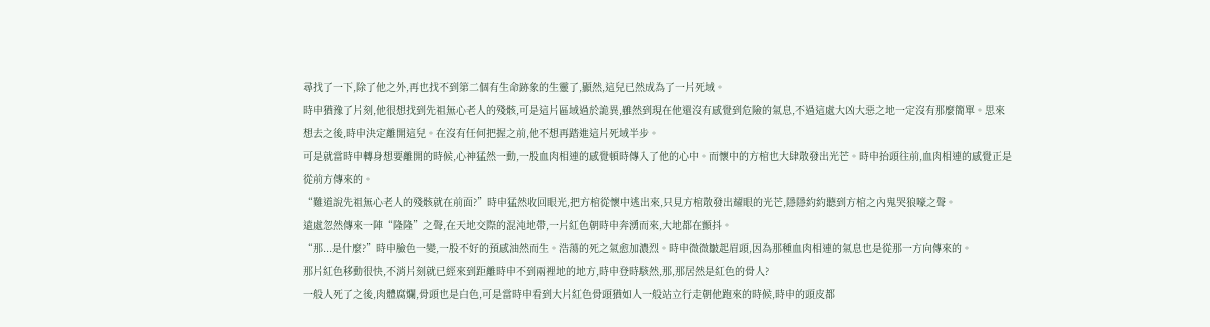尋找了一下,除了他之外,再也找不到第二個有生命跡象的生靈了,顯然,這兒已然成為了一片死域。
時申猶豫了片刻,他很想找到先祖無心老人的殘骸,可是這片區域過於詭異,雖然到現在他還沒有感覺到危險的氣息,不過這處大凶大惡之地一定沒有那麼簡單。思來想去之後,時申決定離開這兒。在沒有任何把握之前,他不想再踏進這片死域半步。
可是就當時申轉身想要離開的時候,心神猛然一動,一股血肉相連的感覺頓時傳入了他的心中。而懷中的方棺也大肆散發出光芒。時申抬頭往前,血肉相連的感覺正是從前方傳來的。
“難道說先祖無心老人的殘骸就在前面?”時申猛然收回眼光,把方棺從懷中逃出來,只見方棺散發出耀眼的光芒,隱隱約約聽到方棺之內鬼哭狼嚎之聲。
遠處忽然傳來一陣“隆隆”之聲,在天地交際的混沌地帶,一片紅色朝時申奔湧而來,大地都在顫抖。
“那...是什麼?”時申臉色一變,一股不好的預感油然而生。浩蕩的死之氣愈加濃烈。時申微微皺起眉頭,因為那種血肉相連的氣息也是從那一方向傳來的。
那片紅色移動很快,不消片刻就已經來到距離時申不到兩裡地的地方,時申登時駭然,那,那居然是紅色的骨人?
一般人死了之後,肉體腐爛,骨頭也是白色,可是當時申看到大片紅色骨頭猶如人一般站立行走朝他跑來的時候,時申的頭皮都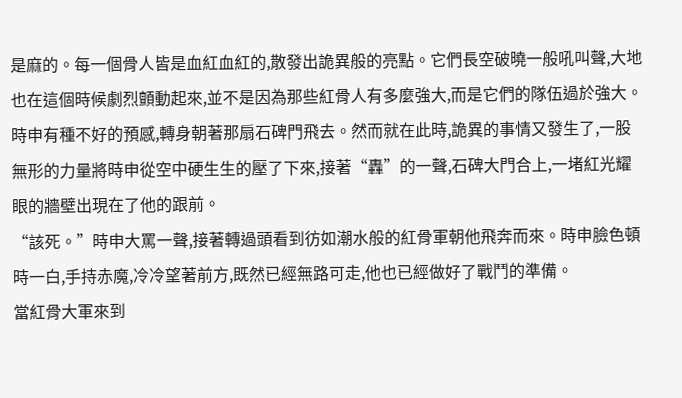是麻的。每一個骨人皆是血紅血紅的,散發出詭異般的亮點。它們長空破曉一般吼叫聲,大地也在這個時候劇烈顫動起來,並不是因為那些紅骨人有多麼強大,而是它們的隊伍過於強大。
時申有種不好的預感,轉身朝著那扇石碑門飛去。然而就在此時,詭異的事情又發生了,一股無形的力量將時申從空中硬生生的壓了下來,接著“轟”的一聲,石碑大門合上,一堵紅光耀眼的牆壁出現在了他的跟前。
“該死。”時申大罵一聲,接著轉過頭看到彷如潮水般的紅骨軍朝他飛奔而來。時申臉色頓時一白,手持赤魔,冷冷望著前方,既然已經無路可走,他也已經做好了戰鬥的準備。
當紅骨大軍來到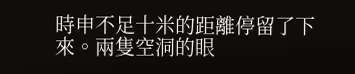時申不足十米的距離停留了下來。兩隻空洞的眼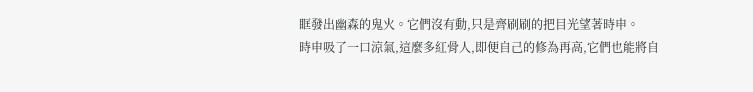眶發出幽森的鬼火。它們沒有動,只是齊刷刷的把目光望著時申。
時申吸了一口涼氣,這麼多紅骨人,即便自己的修為再高,它們也能將自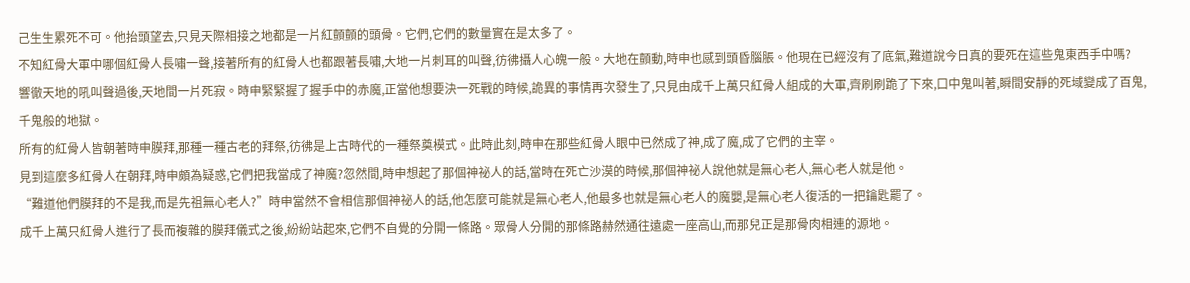己生生累死不可。他抬頭望去,只見天際相接之地都是一片紅顫顫的頭骨。它們,它們的數量實在是太多了。
不知紅骨大軍中哪個紅骨人長嘯一聲,接著所有的紅骨人也都跟著長嘯,大地一片刺耳的叫聲,彷彿攝人心魄一般。大地在顫動,時申也感到頭昏腦脹。他現在已經沒有了底氣,難道說今日真的要死在這些鬼東西手中嗎?
響徹天地的吼叫聲過後,天地間一片死寂。時申緊緊握了握手中的赤魔,正當他想要決一死戰的時候,詭異的事情再次發生了,只見由成千上萬只紅骨人組成的大軍,齊刷刷跪了下來,口中鬼叫著,瞬間安靜的死域變成了百鬼,千鬼般的地獄。
所有的紅骨人皆朝著時申膜拜,那種一種古老的拜祭,彷彿是上古時代的一種祭奠模式。此時此刻,時申在那些紅骨人眼中已然成了神,成了魔,成了它們的主宰。
見到這麼多紅骨人在朝拜,時申頗為疑惑,它們把我當成了神魔?忽然間,時申想起了那個神祕人的話,當時在死亡沙漠的時候,那個神祕人說他就是無心老人,無心老人就是他。
“難道他們膜拜的不是我,而是先祖無心老人?”時申當然不會相信那個神祕人的話,他怎麼可能就是無心老人,他最多也就是無心老人的魔嬰,是無心老人復活的一把鑰匙罷了。
成千上萬只紅骨人進行了長而複雜的膜拜儀式之後,紛紛站起來,它們不自覺的分開一條路。眾骨人分開的那條路赫然通往遠處一座高山,而那兒正是那骨肉相連的源地。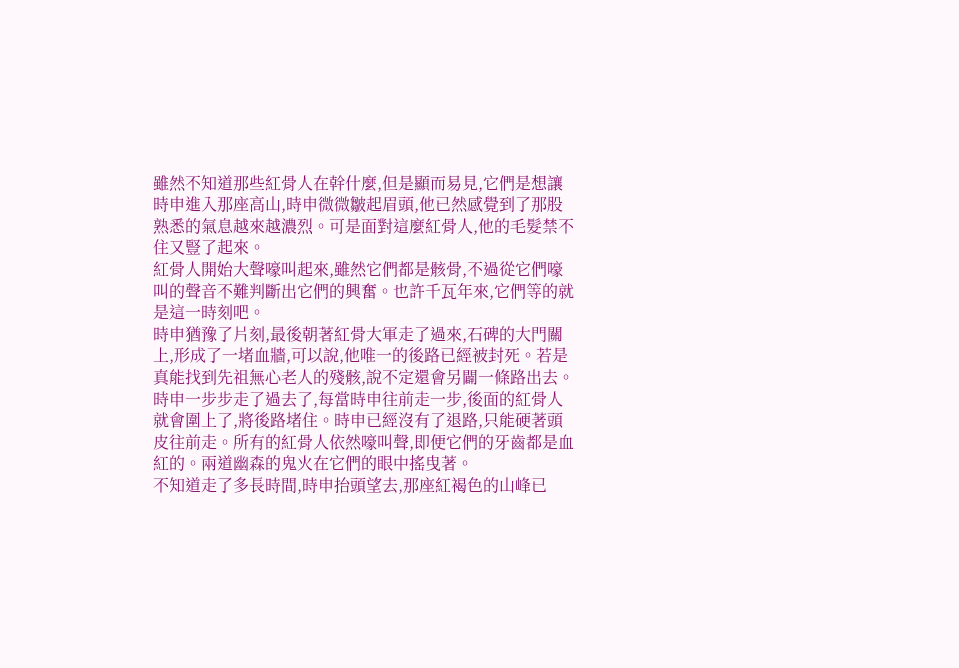雖然不知道那些紅骨人在幹什麼,但是顯而易見,它們是想讓時申進入那座高山,時申微微皺起眉頭,他已然感覺到了那股熟悉的氣息越來越濃烈。可是面對這麼紅骨人,他的毛髮禁不住又豎了起來。
紅骨人開始大聲嚎叫起來,雖然它們都是骸骨,不過從它們嚎叫的聲音不難判斷出它們的興奮。也許千瓦年來,它們等的就是這一時刻吧。
時申猶豫了片刻,最後朝著紅骨大軍走了過來,石碑的大門關上,形成了一堵血牆,可以說,他唯一的後路已經被封死。若是真能找到先祖無心老人的殘骸,說不定還會另闢一條路出去。
時申一步步走了過去了,每當時申往前走一步,後面的紅骨人就會圍上了,將後路堵住。時申已經沒有了退路,只能硬著頭皮往前走。所有的紅骨人依然嚎叫聲,即便它們的牙齒都是血紅的。兩道幽森的鬼火在它們的眼中搖曳著。
不知道走了多長時間,時申抬頭望去,那座紅褐色的山峰已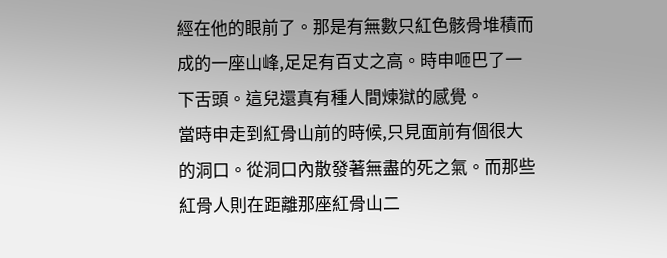經在他的眼前了。那是有無數只紅色骸骨堆積而成的一座山峰,足足有百丈之高。時申咂巴了一下舌頭。這兒還真有種人間煉獄的感覺。
當時申走到紅骨山前的時候,只見面前有個很大的洞口。從洞口內散發著無盡的死之氣。而那些紅骨人則在距離那座紅骨山二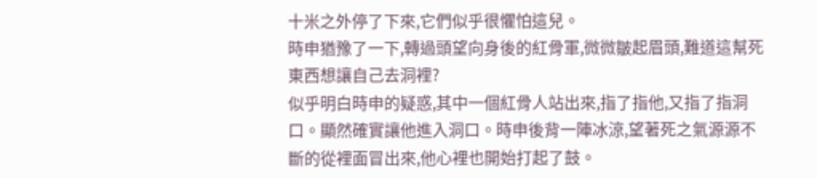十米之外停了下來,它們似乎很懼怕這兒。
時申猶豫了一下,轉過頭望向身後的紅骨軍,微微皺起眉頭,難道這幫死東西想讓自己去洞裡?
似乎明白時申的疑惑,其中一個紅骨人站出來,指了指他,又指了指洞口。顯然確實讓他進入洞口。時申後背一陣冰涼,望著死之氣源源不斷的從裡面冒出來,他心裡也開始打起了鼓。